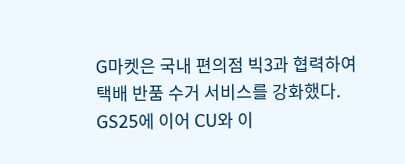G마켓은 국내 편의점 빅3과 협력하여 택배 반품 수거 서비스를 강화했다. GS25에 이어 CU와 이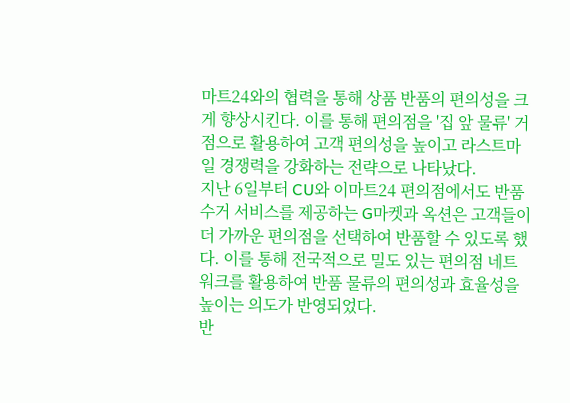마트24와의 협력을 통해 상품 반품의 편의성을 크게 향상시킨다. 이를 통해 편의점을 '집 앞 물류' 거점으로 활용하여 고객 편의성을 높이고 라스트마일 경쟁력을 강화하는 전략으로 나타났다.
지난 6일부터 CU와 이마트24 편의점에서도 반품 수거 서비스를 제공하는 G마켓과 옥션은 고객들이 더 가까운 편의점을 선택하여 반품할 수 있도록 했다. 이를 통해 전국적으로 밀도 있는 편의점 네트워크를 활용하여 반품 물류의 편의성과 효율성을 높이는 의도가 반영되었다.
반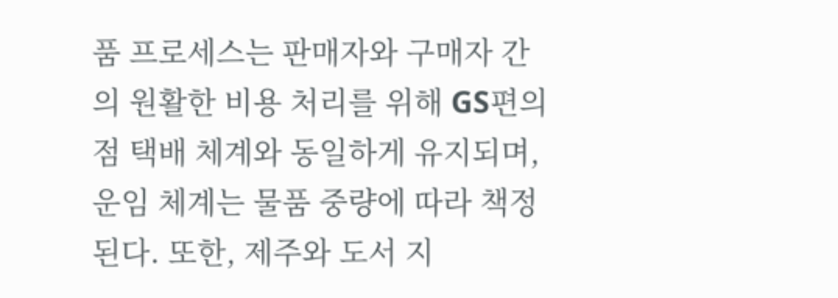품 프로세스는 판매자와 구매자 간의 원활한 비용 처리를 위해 GS편의점 택배 체계와 동일하게 유지되며, 운임 체계는 물품 중량에 따라 책정된다. 또한, 제주와 도서 지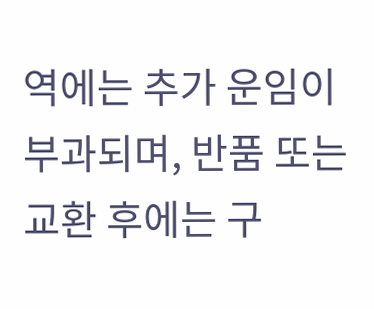역에는 추가 운임이 부과되며, 반품 또는 교환 후에는 구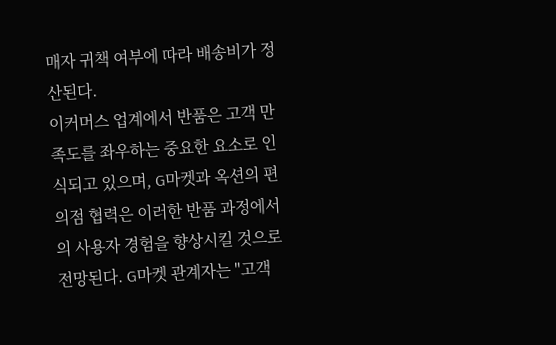매자 귀책 여부에 따라 배송비가 정산된다.
이커머스 업계에서 반품은 고객 만족도를 좌우하는 중요한 요소로 인식되고 있으며, G마켓과 옥션의 편의점 협력은 이러한 반품 과정에서의 사용자 경험을 향상시킬 것으로 전망된다. G마켓 관계자는 "고객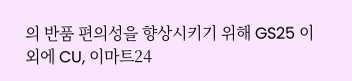의 반품 편의성을 향상시키기 위해 GS25 이외에 CU, 이마트24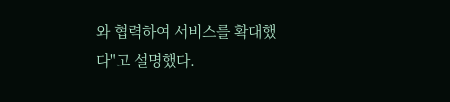와 협력하여 서비스를 확대했다"고 설명했다.